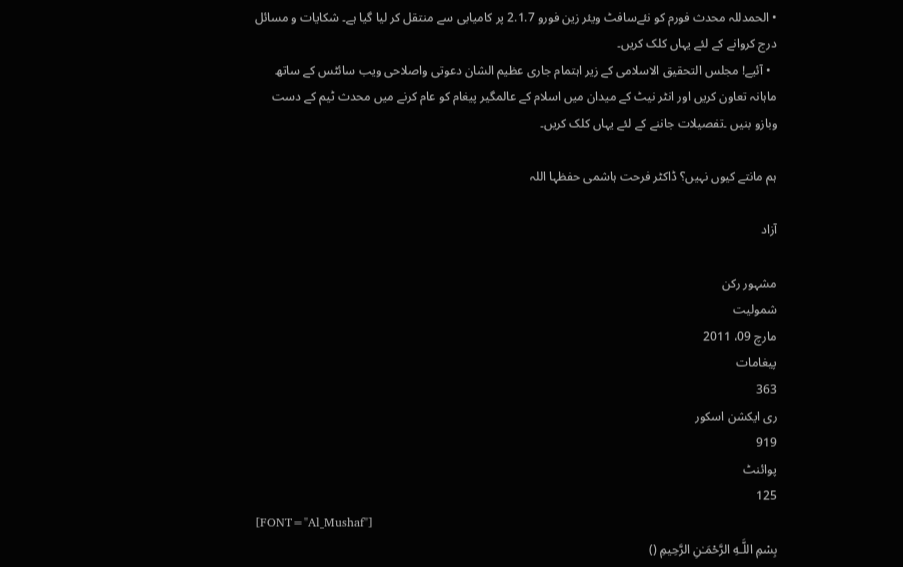• الحمدللہ محدث فورم کو نئےسافٹ ویئر زین فورو 2.1.7 پر کامیابی سے منتقل کر لیا گیا ہے۔ شکایات و مسائل درج کروانے کے لئے یہاں کلک کریں۔
  • آئیے! مجلس التحقیق الاسلامی کے زیر اہتمام جاری عظیم الشان دعوتی واصلاحی ویب سائٹس کے ساتھ ماہانہ تعاون کریں اور انٹر نیٹ کے میدان میں اسلام کے عالمگیر پیغام کو عام کرنے میں محدث ٹیم کے دست وبازو بنیں ۔تفصیلات جاننے کے لئے یہاں کلک کریں۔

ہم مانتے کیوں نہیں؟ ڈاکٹر فرحت ہاشمی حفظہا اللہ

آزاد

مشہور رکن
شمولیت
مارچ 09، 2011
پیغامات
363
ری ایکشن اسکور
919
پوائنٹ
125
[FONT="Al_Mushaf"]
بِسْمِ اللَّـهِ الرَّ‌حْمَـٰنِ الرَّ‌حِيمِ ()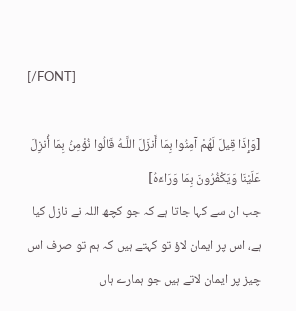[/FONT]

[وَإِذَا قِيلَ لَهُمْ آمِنُوا بِمَا أَنزَلَ اللَّـهُ قَالُوا نُؤْمِنُ بِمَا أُنزِلَ عَلَيْنَا وَيَكْفُرُ‌ونَ بِمَا وَرَ‌اءَهُ]
جب ان سے کہا جاتا ہے کہ جو کچھ اللہ نے نازل کیا ہے، اس پر ایمان لاؤ تو کہتے ہیں کہ ہم تو صرف اس چیز پر ایمان لاتے ہیں جو ہمارے ہاں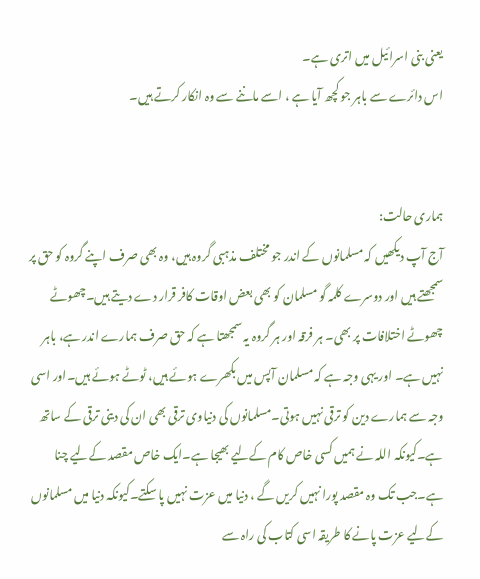یعنی بنی اسرائیل میں اتری ہے۔
اس دائرے سے باہر جو کچھ آیا ہے ، اسے ماننے سے وہ انکار کرتے ہیں۔


ہماری حالت:
آج آپ دیکھیں کہ مسلمانوں کے اندر جو مختلف مذہبی گروہ ہیں، وہ بھی صرف اپنے گروہ کو حق پر سمجھتے ہیں اور دوسرے کلمہ گو مسلمان کو بھی بعض اوقات کافر قرار دے دیتے ہیں۔چھوٹے چھوٹے اختلافات پر بھی۔ ہر فرقہ اور ہر گروہ یہ سمجھتا ہے کہ حق صرف ہمارے اندر ہے، باہر نہیں ہے۔ اور یہی وجہ ہے کہ مسلمان آپس میں بکھرے ہوئے ہیں، ٹوٹے ہوئے ہیں۔اور اسی وجہ سے ہمارے دین کو ترقی نہیں ہوتی۔مسلمانوں کی دنیاوی ترقی بھی ان کی دینی ترقی کے ساتھ ہے۔کیونکہ اللہ نے ہمیں کسی خاص کام کےلیے بھیجا ہے۔ایک خاص مقصد کےلیے چنا ہے۔جب تک وہ مقصد پورا نہیں کریں گے ، دنیا میں عزت نہیں پا سکتے۔کیونکہ دنیا میں مسلمانوں کےلیے عزت پانے کا طریقہ اسی کتاب کی راہ سے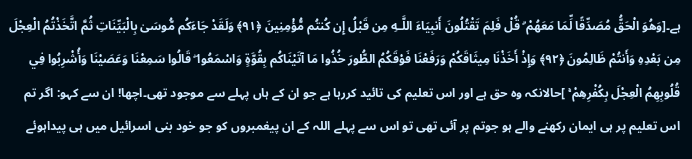ہے۔[وَهُوَ الْحَقُّ مُصَدِّقًا لِّمَا مَعَهُمْ ۗ قُلْ فَلِمَ تَقْتُلُونَ أَنبِيَاءَ اللَّـهِ مِن قَبْلُ إِن كُنتُم مُّؤْمِنِينَ ﴿٩١﴾ وَلَقَدْ جَاءَكُم مُّوسَىٰ بِالْبَيِّنَاتِ ثُمَّ اتَّخَذْتُمُ الْعِجْلَ مِن بَعْدِهِ وَأَنتُمْ ظَالِمُونَ ﴿٩٢﴾ وَإِذْ أَخَذْنَا مِيثَاقَكُمْ وَرَ‌فَعْنَا فَوْقَكُمُ الطُّورَ‌ خُذُوا مَا آتَيْنَاكُم بِقُوَّةٍ وَاسْمَعُوا ۖ قَالُوا سَمِعْنَا وَعَصَيْنَا وَأُشْرِ‌بُوا فِي قُلُوبِهِمُ الْعِجْلَ بِكُفْرِ‌هِمْ ۚ ]حالانکہ وہ حق ہے اور اس تعلیم کی تائید کررہا ہے جو ان کے ہاں پہلے سے موجود تھی۔اچھا! ان سے کہو: اگر تم اس تعلیم پر ہی ایمان رکھنے والے ہو جوتم پر آئی تھی تو اس سے پہلے اللہ کے ان پیغمبروں کو جو خود بنی اسرائیل میں ہی پیداہوئے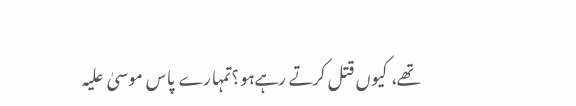تھے، کیوں قتل کرتے رہےہو؟تمہارے پاس موسیٰ علیہ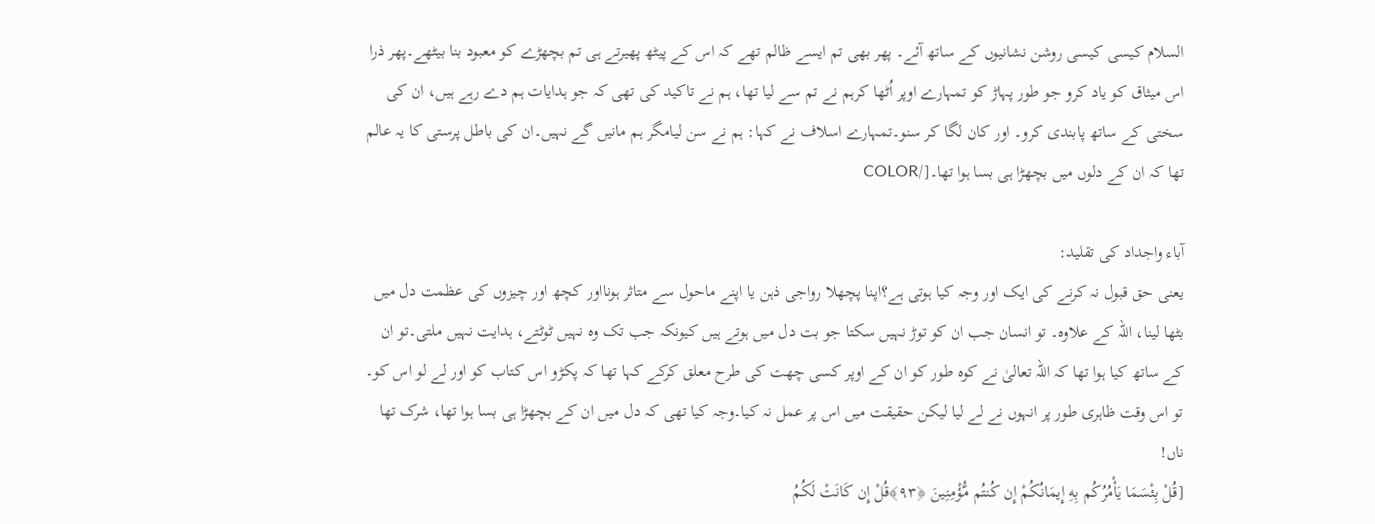السلام کیسی کیسی روشن نشانیوں کے ساتھ آئے۔ پھر بھی تم ایسے ظالم تھے کہ اس کے پیٹھ پھیرتے ہی تم بچھڑے کو معبود بنا بیٹھے۔پھر ذرا اس میثاق کو یاد کرو جو طور پہاڑ کو تمہارے اوپر اُٹھا کرہم نے تم سے لیا تھا، ہم نے تاکید کی تھی کہ جو ہدایات ہم دے رہے ہیں، ان کی سختی کے ساتھ پابندی کرو۔ اور کان لگا کر سنو۔تمہارے اسلاف نے کہا: ہم نے سن لیامگر ہم مانیں گے نہیں۔ان کی باطل پرستی کا یہ عالم تھا کہ ان کے دلوں میں بچھڑا ہی بسا ہوا تھا۔[/COLOR

آباء واجداد کی تقلید:
یعنی حق قبول نہ کرنے کی ایک اور وجہ کیا ہوتی ہے؟اپنا پچھلا رواجی ذہن یا اپنے ماحول سے متاثر ہونااور کچھ اور چیزوں کی عظمت دل میں بٹھا لینا، اللہ کے علاوہ۔ تو انسان جب ان کو توڑ نہیں سکتا جو بت دل میں ہوتے ہیں کیونکہ جب تک وہ نہیں ٹوٹتے، ہدایت نہیں ملتی۔تو ان کے ساتھ کیا ہوا تھا کہ اللہ تعالیٰ نے کوہ طور کو ان کے اوپر کسی چھت کی طرح معلق کرکے کہا تھا کہ پکڑو اس کتاب کو اور لے لو اس کو۔ تو اس وقت ظاہری طور پر انہوں نے لے لیا لیکن حقیقت میں اس پر عمل نہ کیا۔وجہ کیا تھی کہ دل میں ان کے بچھڑا ہی بسا ہوا تھا، شرک تھا ناں!
[قُلْ بِئْسَمَا يَأْمُرُ‌كُم بِهِ إِيمَانُكُمْ إِن كُنتُم مُّؤْمِنِينَ ﴿٩٣﴾قُلْ إِن كَانَتْ لَكُمُ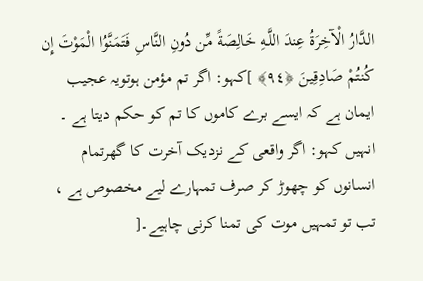الدَّارُ‌ الْآخِرَ‌ةُ عِندَ اللَّـهِ خَالِصَةً مِّن دُونِ النَّاسِ فَتَمَنَّوُا الْمَوْتَ إِن كُنتُمْ صَادِقِينَ ﴿٩٤﴾ ]کہو: اگر تم مؤمن ہوتویہ عجیب ایمان ہے کہ ایسے برے کاموں کا تم کو حکم دیتا ہے ۔ انہیں کہو: اگر واقعی کے نزدیک آخرت کا گھرتمام انسانوں کو چھوڑ کر صرف تمہارے لیے مخصوص ہے ، تب تو تمہیں موت کی تمنا کرنی چاہیے۔[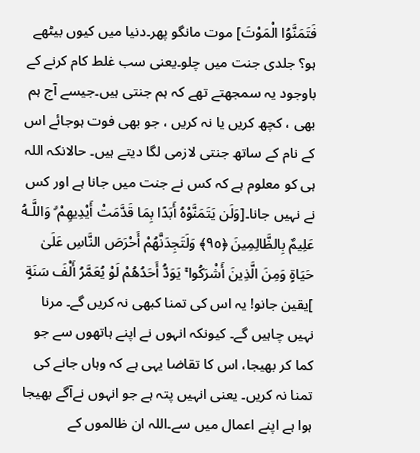فَتَمَنَّوُا الْمَوْتَ] موت مانگو پھر۔دنیا میں کیوں بیٹھے ہو؟ جلدی جنت میں چلو۔یعنی سب غلط کام کرنے کے باوجود یہ سمجھتے تھے کہ ہم جنتی ہیں۔جیسے آج ہم بھی ، کچھ کریں یا نہ کریں ، جو بھی فوت ہوجائے اس کے نام کے ساتھ جنتی لازمی لگا دیتے ہیں۔ حالانکہ اللہ ہی کو معلوم ہے کہ کس نے جنت میں جانا ہے اور کس نے نہیں جانا۔[وَلَن يَتَمَنَّوْهُ أَبَدًا بِمَا قَدَّمَتْ أَيْدِيهِمْ ۗ وَاللَّـهُ عَلِيمٌ بِالظَّالِمِينَ ﴿٩٥﴾ وَلَتَجِدَنَّهُمْ أَحْرَ‌صَ النَّاسِ عَلَىٰ حَيَاةٍ وَمِنَ الَّذِينَ أَشْرَ‌كُوا ۚ يَوَدُّ أَحَدُهُمْ لَوْ يُعَمَّرُ‌ أَلْفَ سَنَةٍ ]یقین جانو! یہ اس کی تمنا کبھی نہ کریں گے۔ مرنا نہیں چاہیں گے۔ کیونکہ انہوں نے اپنے ہاتھوں سے جو کما کر بھیجا، اس کا تقاضا یہی ہے کہ وہاں جانے کی تمنا نہ کریں۔ یعنی انہیں پتہ ہے جو انہوں نےآگے بھیجا ہوا ہے اپنے اعمال میں سے۔اللہ ان ظالموں کے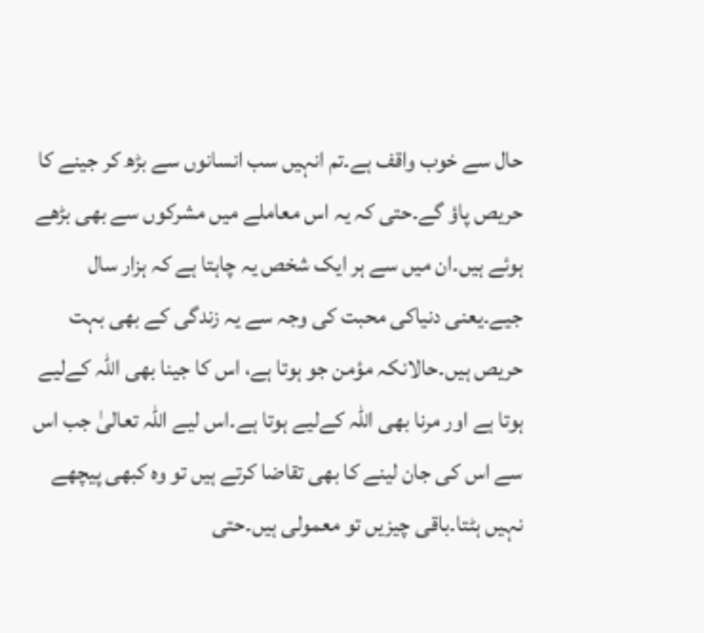حال سے خوب واقف ہے۔تم انہیں سب انسانوں سے بڑھ کر جینے کا حریص پاؤ گے۔حتی کہ یہ اس معاملے میں مشرکوں سے بھی بڑھے ہوئے ہیں۔ان میں سے ہر ایک شخص یہ چاہتا ہے کہ ہزار سال جیے۔یعنی دنیاکی محبت کی وجہ سے یہ زندگی کے بھی بہت حریص ہیں۔حالانکہ مؤمن جو ہوتا ہے، اس کا جینا بھی اللہ کےلیے ہوتا ہے اور مرنا بھی اللہ کےلیے ہوتا ہے۔اس لیے اللہ تعالیٰ جب اس سے اس کی جان لینے کا بھی تقاضا کرتے ہیں تو وہ کبھی پیچھے نہیں ہٹتا۔باقی چیزیں تو معمولی ہیں۔حتی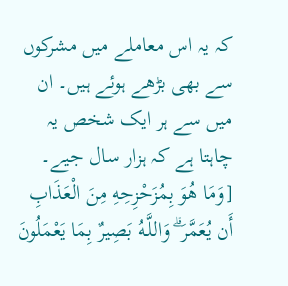کہ یہ اس معاملے میں مشرکوں سے بھی بڑھے ہوئے ہیں۔ ان میں سے ہر ایک شخص یہ چاہتا ہے کہ ہزار سال جیے۔ [وَمَا هُوَ بِمُزَحْزِحِهِ مِنَ الْعَذَابِ أَن يُعَمَّرَ‌ ۗ وَاللَّـهُ بَصِيرٌ‌ بِمَا يَعْمَلُونَ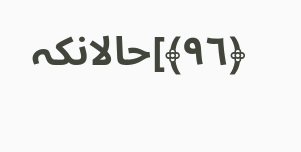﴿٩٦﴾]حالانکہ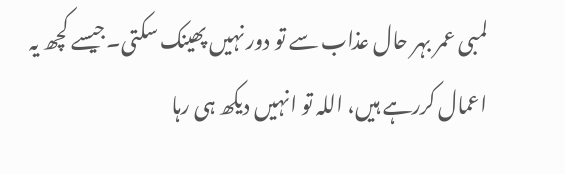لمبی عمر بہر حال عذاب سے تو دور نہیں پھینک سکتی۔جیسے کچھ یہ اعمال کررہے ہیں، اللہ تو انہیں دیکھ ہی رہا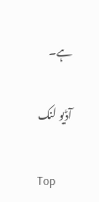ہے۔

آڈیو لنک

Top